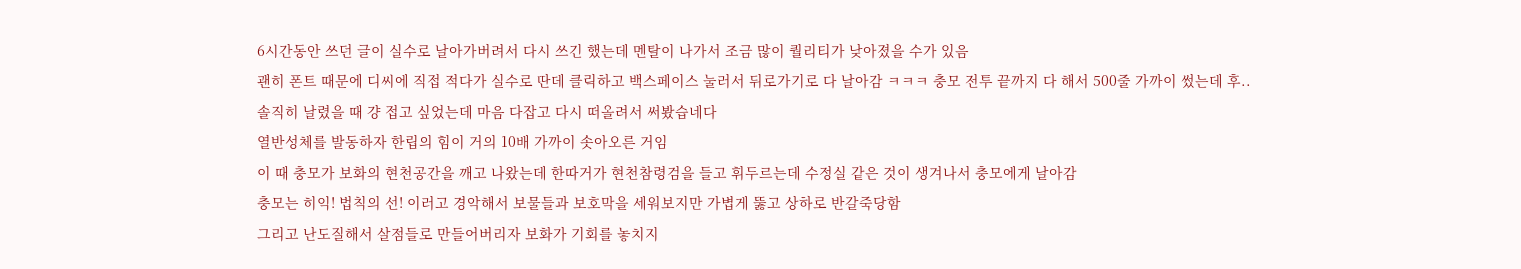6시간동안 쓰던 글이 실수로 날아가버려서 다시 쓰긴 했는데 멘탈이 나가서 조금 많이 퀄리티가 낮아졌을 수가 있음
괜히 폰트 때문에 디씨에 직접 적다가 실수로 딴데 클릭하고 백스페이스 눌러서 뒤로가기로 다 날아감 ㅋㅋㅋ 충모 전투 끝까지 다 해서 500줄 가까이 썼는데 후..
솔직히 날렸을 때 걍 접고 싶었는데 마음 다잡고 다시 떠올려서 써봤습네다
열반성체를 발동하자 한립의 힘이 거의 10배 가까이 솟아오른 거임
이 때 충모가 보화의 현천공간을 깨고 나왔는데 한따거가 현천참령검을 들고 휘두르는데 수정실 같은 것이 생겨나서 충모에게 날아감
충모는 히익! 법칙의 선! 이러고 경악해서 보물들과 보호막을 세워보지만 가볍게 뚫고 상하로 반갈죽당함
그리고 난도질해서 살점들로 만들어버리자 보화가 기회를 놓치지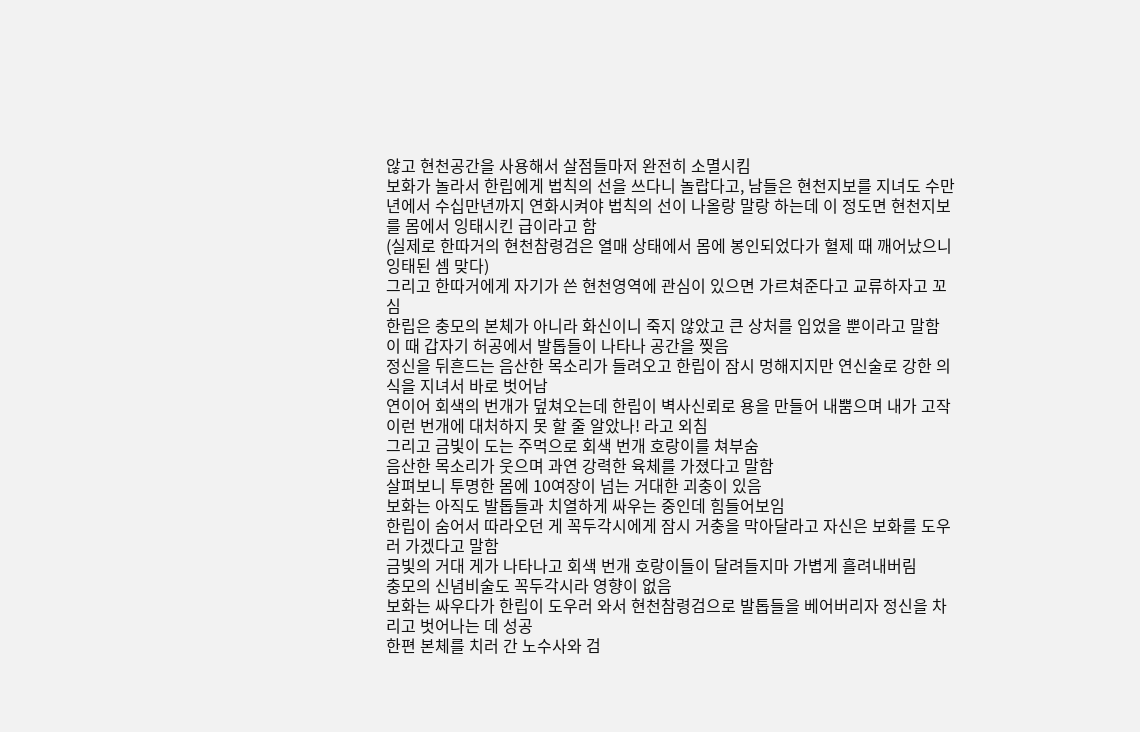않고 현천공간을 사용해서 살점들마저 완전히 소멸시킴
보화가 놀라서 한립에게 법칙의 선을 쓰다니 놀랍다고, 남들은 현천지보를 지녀도 수만년에서 수십만년까지 연화시켜야 법칙의 선이 나올랑 말랑 하는데 이 정도면 현천지보를 몸에서 잉태시킨 급이라고 함
(실제로 한따거의 현천참령검은 열매 상태에서 몸에 봉인되었다가 혈제 때 깨어났으니 잉태된 셈 맞다)
그리고 한따거에게 자기가 쓴 현천영역에 관심이 있으면 가르쳐준다고 교류하자고 꼬심
한립은 충모의 본체가 아니라 화신이니 죽지 않았고 큰 상처를 입었을 뿐이라고 말함
이 때 갑자기 허공에서 발톱들이 나타나 공간을 찢음
정신을 뒤흔드는 음산한 목소리가 들려오고 한립이 잠시 멍해지지만 연신술로 강한 의식을 지녀서 바로 벗어남
연이어 회색의 번개가 덮쳐오는데 한립이 벽사신뢰로 용을 만들어 내뿜으며 내가 고작 이런 번개에 대처하지 못 할 줄 알았나! 라고 외침
그리고 금빛이 도는 주먹으로 회색 번개 호랑이를 쳐부숨
음산한 목소리가 웃으며 과연 강력한 육체를 가졌다고 말함
살펴보니 투명한 몸에 10여장이 넘는 거대한 괴충이 있음
보화는 아직도 발톱들과 치열하게 싸우는 중인데 힘들어보임
한립이 숨어서 따라오던 게 꼭두각시에게 잠시 거충을 막아달라고 자신은 보화를 도우러 가겠다고 말함
금빛의 거대 게가 나타나고 회색 번개 호랑이들이 달려들지마 가볍게 흘려내버림
충모의 신념비술도 꼭두각시라 영향이 없음
보화는 싸우다가 한립이 도우러 와서 현천참령검으로 발톱들을 베어버리자 정신을 차리고 벗어나는 데 성공
한편 본체를 치러 간 노수사와 검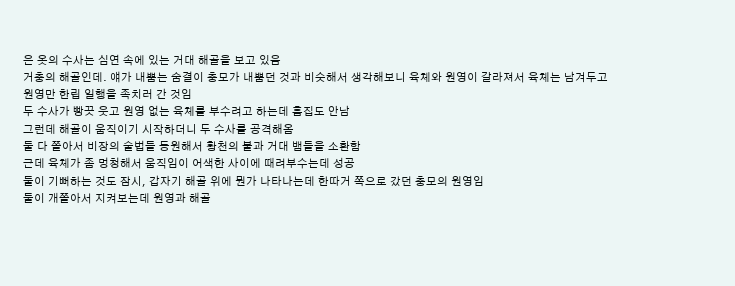은 옷의 수사는 심연 속에 있는 거대 해골을 보고 있음
거충의 해골인데. 얘가 내뿜는 숨결이 충모가 내뿜던 것과 비슷해서 생각해보니 육체와 원영이 갈라져서 육체는 남겨두고 원영만 한립 일행을 족치러 간 것임
두 수사가 빵끗 웃고 원영 없는 육체를 부수려고 하는데 흠집도 안남
그런데 해골이 움직이기 시작하더니 두 수사를 공격해옴
둘 다 쫄아서 비장의 술법들 동원해서 황천의 불과 거대 뱀들을 소환함
근데 육체가 좀 멍청해서 움직임이 어색한 사이에 때려부수는데 성공
둘이 기뻐하는 것도 잠시, 갑자기 해골 위에 뭔가 나타나는데 한따거 쪽으로 갔던 충모의 원영임
둘이 개쫄아서 지켜보는데 원영과 해골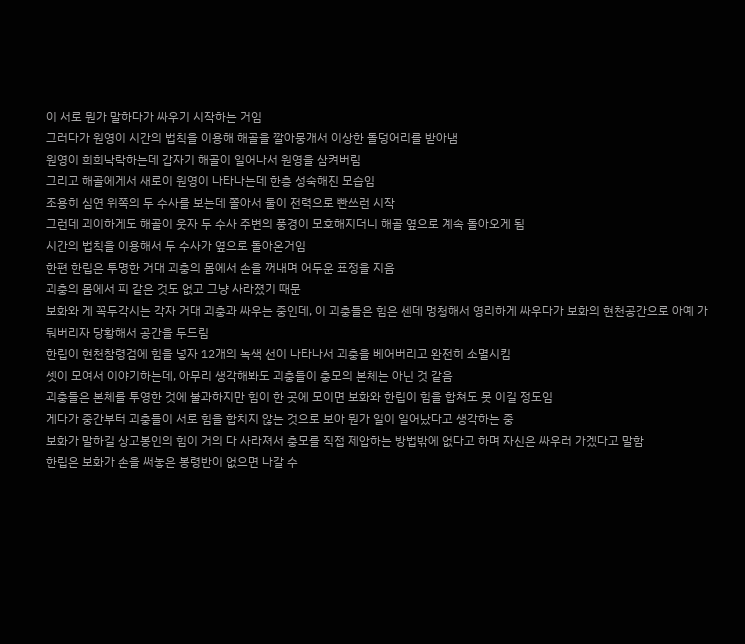이 서로 뭔가 말하다가 싸우기 시작하는 거임
그러다가 원영이 시간의 법칙을 이용해 해골을 깔아뭉개서 이상한 돌덩어리를 받아냄
원영이 희희낙락하는데 갑자기 해골이 일어나서 원영을 삼켜버림
그리고 해골에게서 새로이 원영이 나타나는데 한층 성숙해진 모습임
조용히 심연 위쪽의 두 수사를 보는데 쫄아서 둘이 전력으로 빤쓰런 시작
그런데 괴이하게도 해골이 웃자 두 수사 주변의 풍경이 모호해지더니 해골 옆으로 계속 돌아오게 됨
시간의 법칙을 이용해서 두 수사가 옆으로 돌아온거임
한편 한립은 투명한 거대 괴충의 몸에서 손을 꺼내며 어두운 표정을 지음
괴충의 몸에서 피 같은 것도 없고 그냥 사라졌기 때문
보화와 게 꼭두각시는 각자 거대 괴충과 싸우는 중인데, 이 괴충들은 힘은 센데 멍청해서 영리하게 싸우다가 보화의 현천공간으로 아예 가둬버리자 당황해서 공간을 두드림
한립이 현천참령검에 힘을 넣자 12개의 녹색 선이 나타나서 괴충을 베어버리고 완전히 소멸시킴
셋이 모여서 이야기하는데, 아무리 생각해봐도 괴충들이 충모의 본체는 아닌 것 같음
괴충들은 본체를 투영한 것에 불과하지만 힘이 한 곳에 모이면 보화와 한립이 힘을 합쳐도 못 이길 정도임
게다가 중간부터 괴충들이 서로 힘을 합치지 않는 것으로 보아 뭔가 일이 일어났다고 생각하는 중
보화가 말하길 상고봉인의 힘이 거의 다 사라져서 충모를 직접 제압하는 방법밖에 없다고 하며 자신은 싸우러 가겠다고 말함
한립은 보화가 손을 써놓은 봉령반이 없으면 나갈 수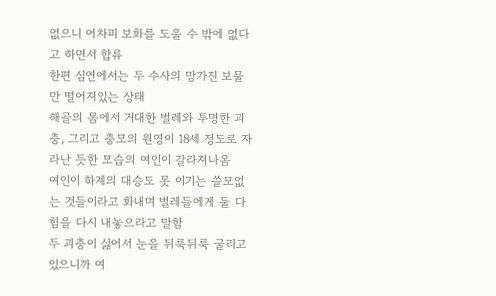없으니 어차피 보화를 도울 수 밖에 없다고 하면서 합류
한편 심연에서는 두 수사의 망가진 보물만 떨어져있는 상태
해골의 몸에서 거대한 벌레와 투명한 괴충, 그리고 충모의 원영이 18세 정도로 자라난 듯한 모습의 여인이 갈라져나옴
여인이 하계의 대승도 못 이기는 쓸모없는 것들이라고 화내며 벌레들에게 둘 다 힘을 다시 내놓으라고 말함
두 괴충이 싫어서 눈을 뒤룩뒤룩 굴리고 있으니까 여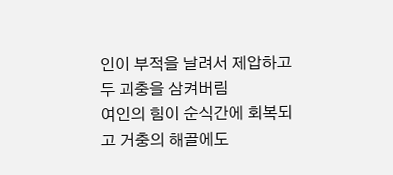인이 부적을 날려서 제압하고 두 괴충을 삼켜버림
여인의 힘이 순식간에 회복되고 거충의 해골에도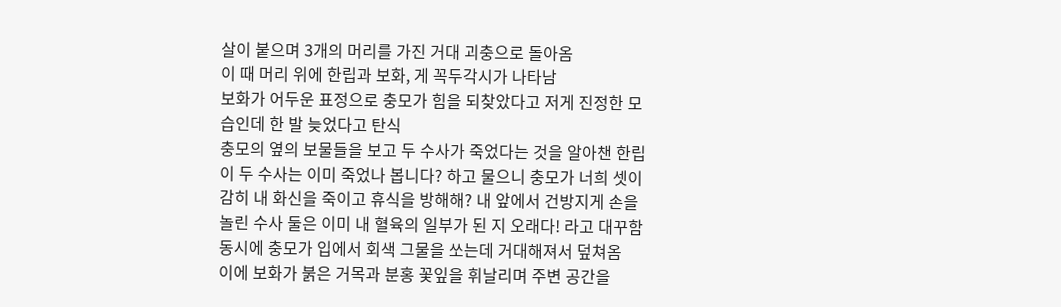살이 붙으며 3개의 머리를 가진 거대 괴충으로 돌아옴
이 때 머리 위에 한립과 보화, 게 꼭두각시가 나타남
보화가 어두운 표정으로 충모가 힘을 되찾았다고 저게 진정한 모습인데 한 발 늦었다고 탄식
충모의 옆의 보물들을 보고 두 수사가 죽었다는 것을 알아챈 한립이 두 수사는 이미 죽었나 봅니다? 하고 물으니 충모가 너희 셋이 감히 내 화신을 죽이고 휴식을 방해해? 내 앞에서 건방지게 손을 놀린 수사 둘은 이미 내 혈육의 일부가 된 지 오래다! 라고 대꾸함
동시에 충모가 입에서 회색 그물을 쏘는데 거대해져서 덮쳐옴
이에 보화가 붉은 거목과 분홍 꽃잎을 휘날리며 주변 공간을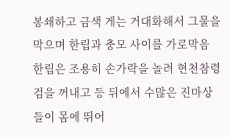봉쇄하고 금색 게는 거대화해서 그물을 막으며 한립과 충모 사이를 가로막음
한립은 조용히 손가락을 놀려 현천참령검을 꺼내고 등 뒤에서 수많은 진마상들이 몸에 뛰어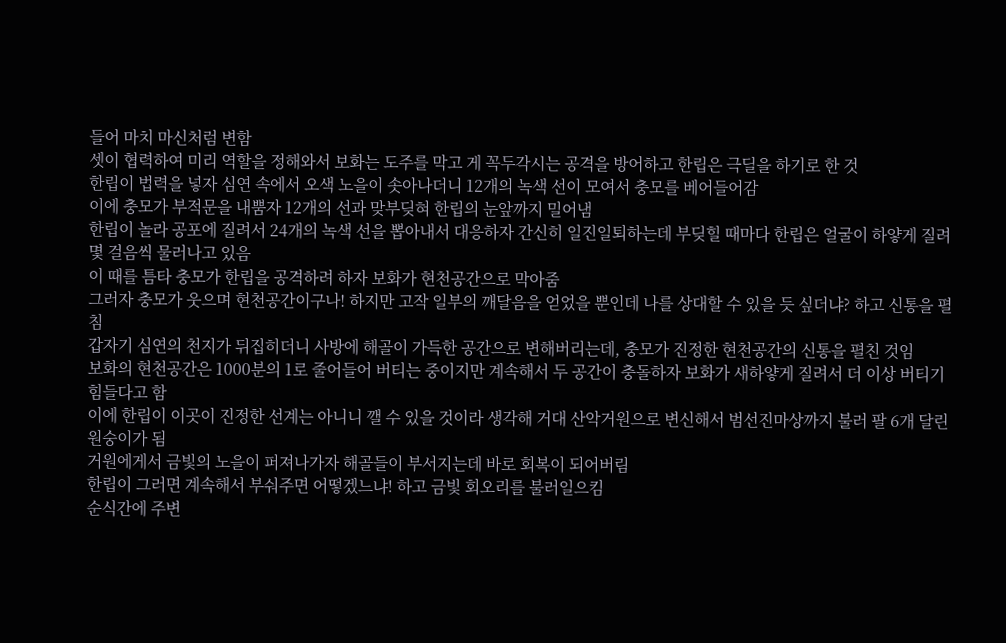들어 마치 마신처럼 변함
셋이 협력하여 미리 역할을 정해와서 보화는 도주를 막고 게 꼭두각시는 공격을 방어하고 한립은 극딜을 하기로 한 것
한립이 법력을 넣자 심연 속에서 오색 노을이 솟아나더니 12개의 녹색 선이 모여서 충모를 베어들어감
이에 충모가 부적문을 내뿜자 12개의 선과 맞부딪혀 한립의 눈앞까지 밀어냄
한립이 놀라 공포에 질려서 24개의 녹색 선을 뽑아내서 대응하자 간신히 일진일퇴하는데 부딪힐 때마다 한립은 얼굴이 하얗게 질려 몇 걸음씩 물러나고 있음
이 때를 틈타 충모가 한립을 공격하려 하자 보화가 현천공간으로 막아줌
그러자 충모가 웃으며 현천공간이구나! 하지만 고작 일부의 깨달음을 얻었을 뿐인데 나를 상대할 수 있을 듯 싶더냐? 하고 신통을 펼침
갑자기 심연의 천지가 뒤집히더니 사방에 해골이 가득한 공간으로 변해버리는데, 충모가 진정한 현천공간의 신통을 펼친 것임
보화의 현천공간은 1000분의 1로 줄어들어 버티는 중이지만 계속해서 두 공간이 충돌하자 보화가 새하얗게 질려서 더 이상 버티기 힘들다고 함
이에 한립이 이곳이 진정한 선계는 아니니 깰 수 있을 것이라 생각해 거대 산악거원으로 변신해서 범선진마상까지 불러 팔 6개 달린 원숭이가 됨
거원에게서 금빛의 노을이 퍼져나가자 해골들이 부서지는데 바로 회복이 되어버림
한립이 그러면 계속해서 부숴주면 어떻겠느냐! 하고 금빛 회오리를 불러일으킴
순식간에 주변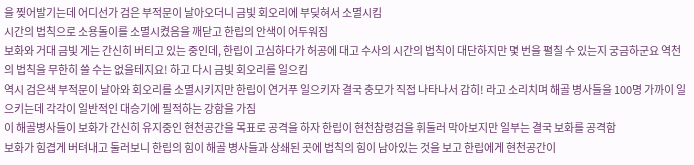을 찢어발기는데 어디선가 검은 부적문이 날아오더니 금빛 회오리에 부딪혀서 소멸시킴
시간의 법칙으로 소용돌이를 소멸시켰음을 깨닫고 한립의 안색이 어두워짐
보화와 거대 금빛 게는 간신히 버티고 있는 중인데, 한립이 고심하다가 허공에 대고 수사의 시간의 법칙이 대단하지만 몇 번을 펼칠 수 있는지 궁금하군요 역천의 법칙을 무한히 쓸 수는 없을테지요! 하고 다시 금빛 회오리를 일으킴
역시 검은색 부적문이 날아와 회오리를 소멸시키지만 한립이 연거푸 일으키자 결국 충모가 직접 나타나서 감히! 라고 소리치며 해골 병사들을 100명 가까이 일으키는데 각각이 일반적인 대승기에 필적하는 강함을 가짐
이 해골병사들이 보화가 간신히 유지중인 현천공간을 목표로 공격을 하자 한립이 현천참령검을 휘둘러 막아보지만 일부는 결국 보화를 공격함
보화가 힘겹게 버텨내고 둘러보니 한립의 힘이 해골 병사들과 상쇄된 곳에 법칙의 힘이 남아있는 것을 보고 한립에게 현천공간이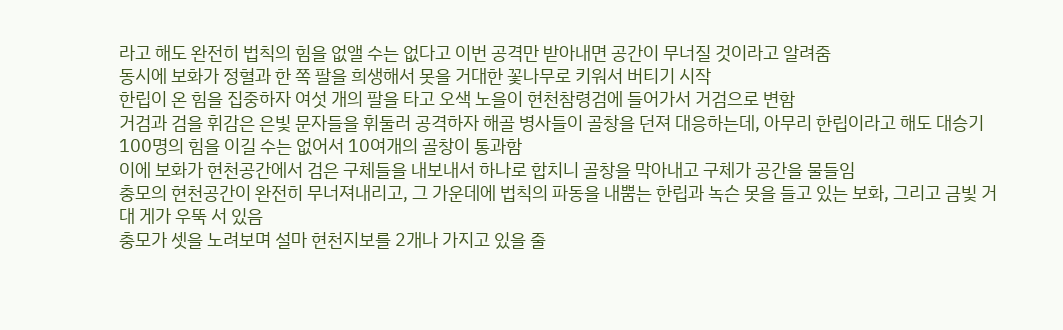라고 해도 완전히 법칙의 힘을 없앨 수는 없다고 이번 공격만 받아내면 공간이 무너질 것이라고 알려줌
동시에 보화가 정혈과 한 쪽 팔을 희생해서 못을 거대한 꽃나무로 키워서 버티기 시작
한립이 온 힘을 집중하자 여섯 개의 팔을 타고 오색 노을이 현천참령검에 들어가서 거검으로 변함
거검과 검을 휘감은 은빛 문자들을 휘둘러 공격하자 해골 병사들이 골창을 던져 대응하는데, 아무리 한립이라고 해도 대승기 100명의 힘을 이길 수는 없어서 10여개의 골창이 통과함
이에 보화가 현천공간에서 검은 구체들을 내보내서 하나로 합치니 골창을 막아내고 구체가 공간을 물들임
충모의 현천공간이 완전히 무너져내리고, 그 가운데에 법칙의 파동을 내뿜는 한립과 녹슨 못을 들고 있는 보화, 그리고 금빛 거대 게가 우뚝 서 있음
충모가 셋을 노려보며 설마 현천지보를 2개나 가지고 있을 줄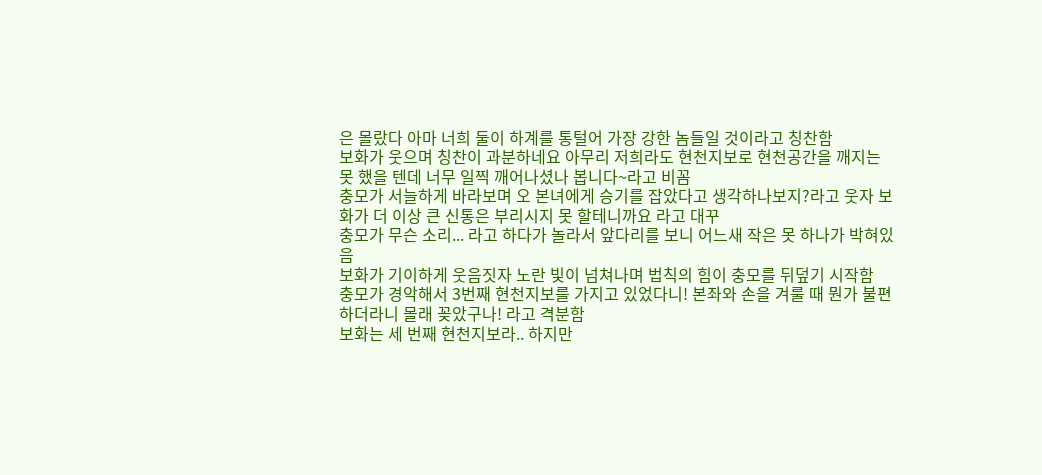은 몰랐다 아마 너희 둘이 하계를 통털어 가장 강한 놈들일 것이라고 칭찬함
보화가 웃으며 칭찬이 과분하네요 아무리 저희라도 현천지보로 현천공간을 깨지는 못 했을 텐데 너무 일찍 깨어나셨나 봅니다~라고 비꼼
충모가 서늘하게 바라보며 오 본녀에게 승기를 잡았다고 생각하나보지?라고 웃자 보화가 더 이상 큰 신통은 부리시지 못 할테니까요 라고 대꾸
충모가 무슨 소리... 라고 하다가 놀라서 앞다리를 보니 어느새 작은 못 하나가 박혀있음
보화가 기이하게 웃음짓자 노란 빛이 넘쳐나며 법칙의 힘이 충모를 뒤덮기 시작함
충모가 경악해서 3번째 현천지보를 가지고 있었다니! 본좌와 손을 겨룰 때 뭔가 불편하더라니 몰래 꽂았구나! 라고 격분함
보화는 세 번째 현천지보라.. 하지만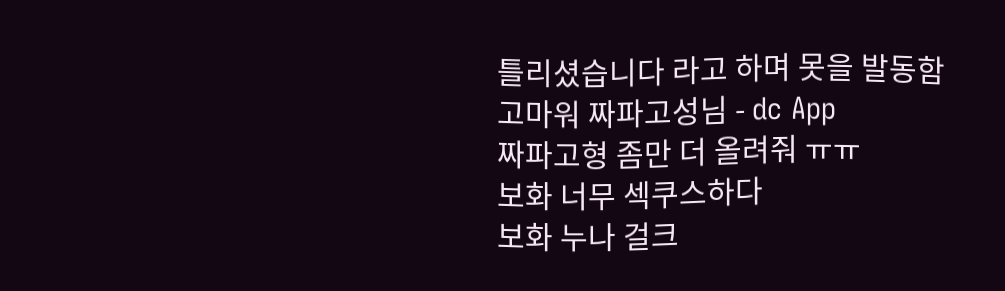틀리셨습니다 라고 하며 못을 발동함
고마워 짜파고성님 - dc App
짜파고형 좀만 더 올려줘 ㅠㅠ
보화 너무 섹쿠스하다
보화 누나 걸크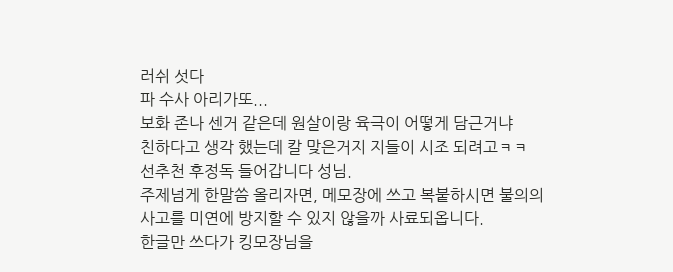러쉬 섯다
파 수사 아리가또...
보화 존나 센거 같은데 원살이랑 육극이 어떻게 담근거냐
친하다고 생각 했는데 칼 맞은거지 지들이 시조 되려고ㅋㅋ
선추천 후정독 들어갑니다 성님.
주제넘게 한말씀 올리자면, 메모장에 쓰고 복붙하시면 불의의 사고를 미연에 방지할 수 있지 않을까 사료되옵니다.
한글만 쓰다가 킹모장님을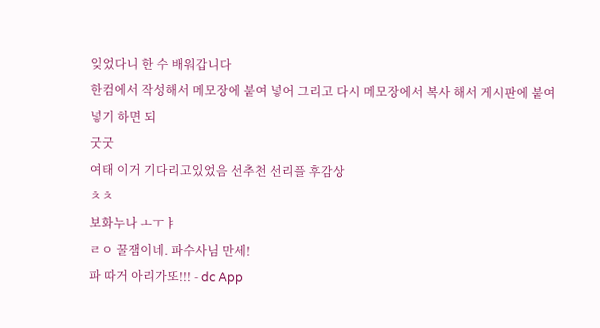잊었다니 한 수 배워갑니다
한컴에서 작성해서 메모장에 붙여 넣어 그리고 다시 메모장에서 복사 해서 게시판에 붙여 넣기 하면 되
굿굿
여태 이거 기다리고있었음 선추천 선리플 후감상
ㅊㅊ
보화누나 ㅗㅜㅑ
ㄹㅇ 꿀잼이네. 파수사님 만세!
파 따거 아리가또!!! - dc App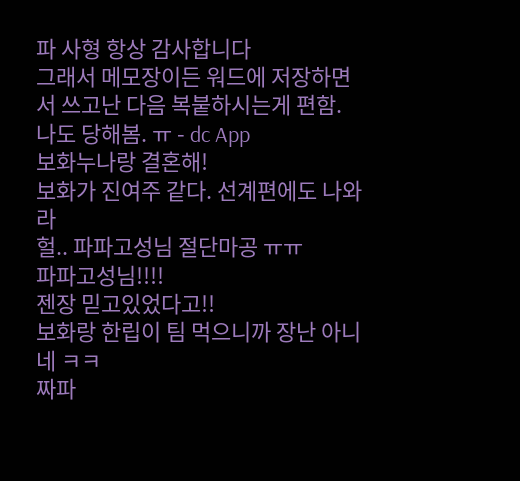파 사형 항상 감사합니다
그래서 메모장이든 워드에 저장하면서 쓰고난 다음 복붙하시는게 편함. 나도 당해봄. ㅠ - dc App
보화누나랑 결혼해!
보화가 진여주 같다. 선계편에도 나와라
헐.. 파파고성님 절단마공 ㅠㅠ
파파고성님!!!!
젠장 믿고있었다고!!
보화랑 한립이 팀 먹으니까 장난 아니네 ㅋㅋ
짜파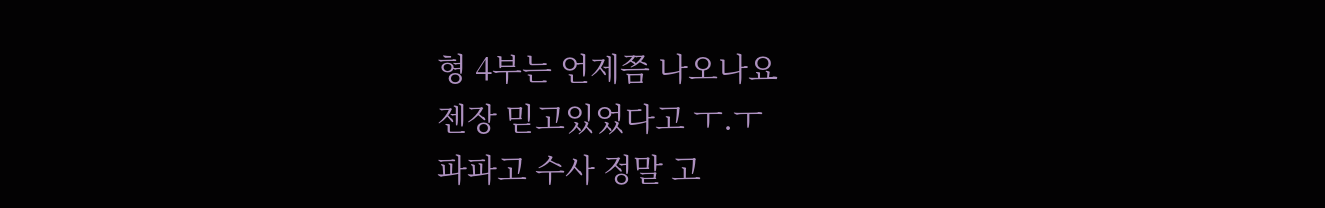형 4부는 언제쯤 나오나요
젠장 믿고있었다고 ㅜ.ㅜ
파파고 수사 정말 고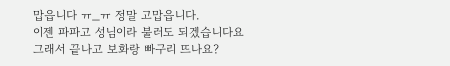맙읍니다 ㅠ_ㅠ 정말 고맙읍니다.
이젠 파파고 성님이라 불러도 되겠습니다요
그래서 끝나고 보화랑 빠구리 뜨나요?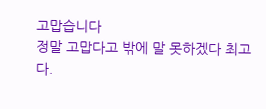고맙습니다
정말 고맙다고 밖에 말 못하겠다 최고다.